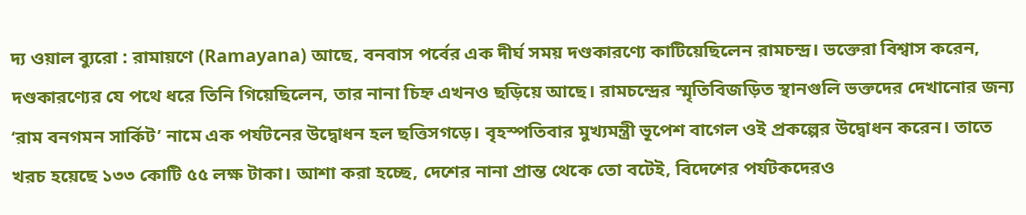দ্য ওয়াল ব্যুরো : রামায়ণে (Ramayana) আছে, বনবাস পর্বের এক দীর্ঘ সময় দণ্ডকারণ্যে কাটিয়েছিলেন রামচন্দ্র। ভক্তেরা বিশ্বাস করেন, দণ্ডকারণ্যের যে পথে ধরে তিনি গিয়েছিলেন, তার নানা চিহ্ন এখনও ছড়িয়ে আছে। রামচন্দ্রের স্মৃতিবিজড়িত স্থানগুলি ভক্তদের দেখানোর জন্য ‘রাম বনগমন সার্কিট’ নামে এক পর্যটনের উদ্বোধন হল ছত্তিসগড়ে। বৃহস্পতিবার মুখ্যমন্ত্রী ভূপেশ বাগেল ওই প্রকল্পের উদ্বোধন করেন। তাতে খরচ হয়েছে ১৩৩ কোটি ৫৫ লক্ষ টাকা। আশা করা হচ্ছে, দেশের নানা প্রান্ত থেকে তো বটেই, বিদেশের পর্যটকদেরও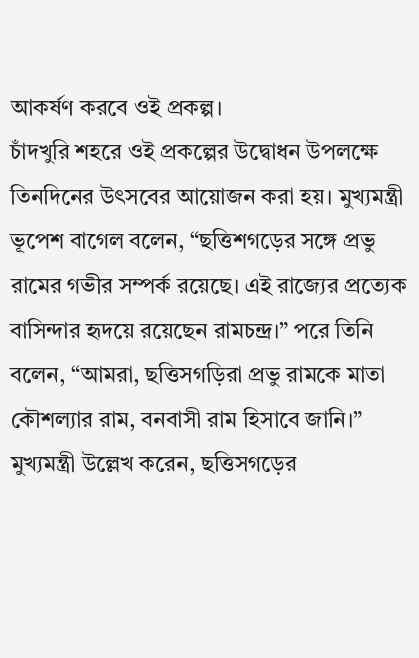আকর্ষণ করবে ওই প্রকল্প।
চাঁদখুরি শহরে ওই প্রকল্পের উদ্বোধন উপলক্ষে তিনদিনের উৎসবের আয়োজন করা হয়। মুখ্যমন্ত্রী ভূপেশ বাগেল বলেন, “ছত্তিশগড়ের সঙ্গে প্রভু রামের গভীর সম্পর্ক রয়েছে। এই রাজ্যের প্রত্যেক বাসিন্দার হৃদয়ে রয়েছেন রামচন্দ্র।” পরে তিনি বলেন, “আমরা, ছত্তিসগড়িরা প্রভু রামকে মাতা কৌশল্যার রাম, বনবাসী রাম হিসাবে জানি।” মুখ্যমন্ত্রী উল্লেখ করেন, ছত্তিসগড়ের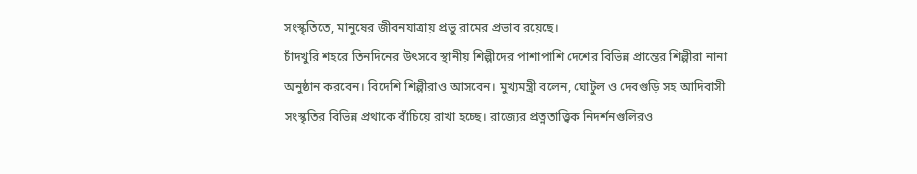সংস্কৃতিতে, মানুষের জীবনযাত্রায় প্রভু রামের প্রভাব রয়েছে।
চাঁদখুরি শহরে তিনদিনের উৎসবে স্থানীয় শিল্পীদের পাশাপাশি দেশের বিভিন্ন প্রান্তের শিল্পীরা নানা অনুষ্ঠান করবেন। বিদেশি শিল্পীরাও আসবেন। মুখ্যমন্ত্রী বলেন, ঘোটুল ও দেবগুড়ি সহ আদিবাসী সংস্কৃতির বিভিন্ন প্রথাকে বাঁচিয়ে রাখা হচ্ছে। রাজ্যের প্রত্নতাত্ত্বিক নিদর্শনগুলিরও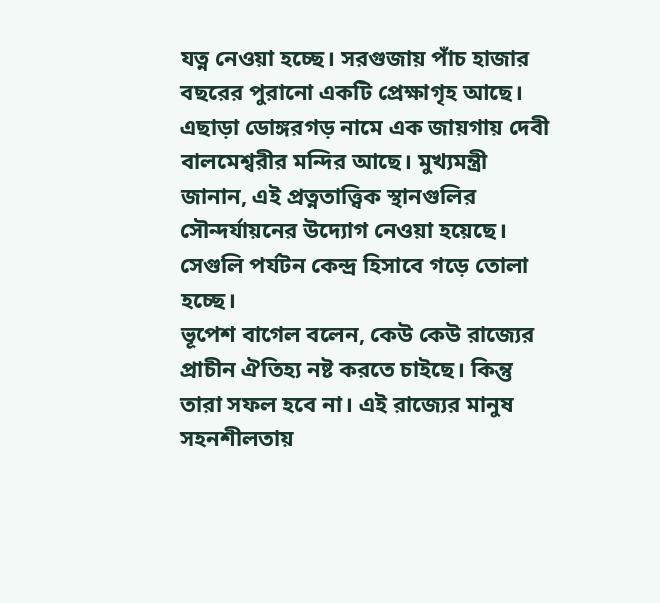যত্ন নেওয়া হচ্ছে। সরগুজায় পাঁচ হাজার বছরের পুরানো একটি প্রেক্ষাগৃহ আছে। এছাড়া ডোঙ্গরগড় নামে এক জায়গায় দেবী বালমেশ্বরীর মন্দির আছে। মুখ্যমন্ত্রী জানান, এই প্রত্নতাত্ত্বিক স্থানগুলির সৌন্দর্যায়নের উদ্যোগ নেওয়া হয়েছে। সেগুলি পর্যটন কেন্দ্র হিসাবে গড়ে তোলা হচ্ছে।
ভূপেশ বাগেল বলেন, কেউ কেউ রাজ্যের প্রাচীন ঐতিহ্য নষ্ট করতে চাইছে। কিন্তু তারা সফল হবে না। এই রাজ্যের মানুষ সহনশীলতায়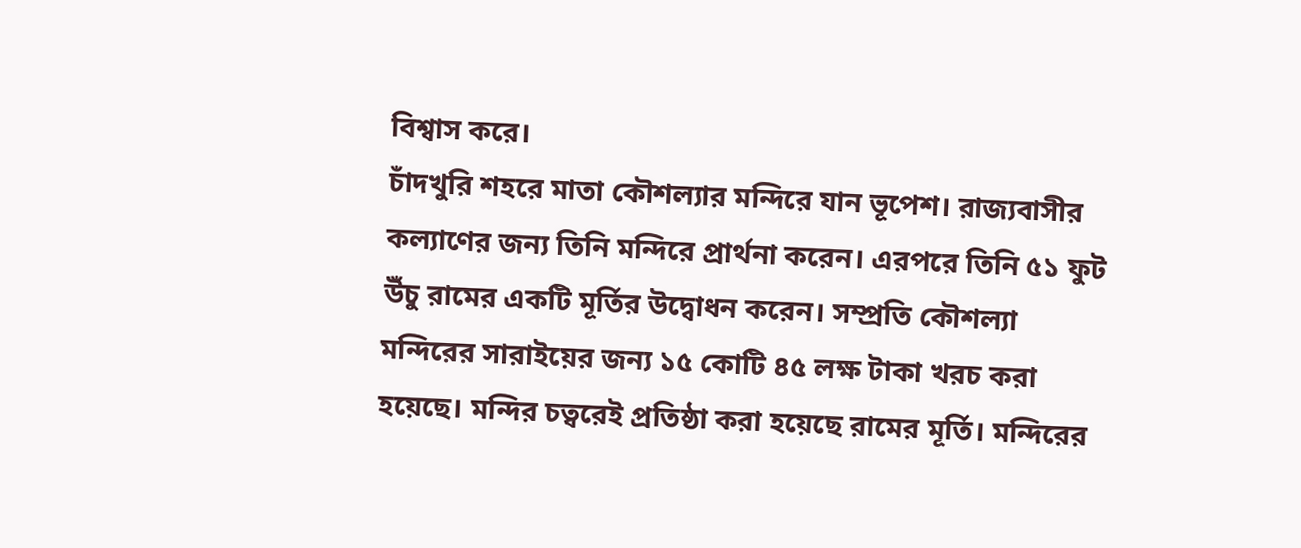বিশ্বাস করে।
চাঁদখুরি শহরে মাতা কৌশল্যার মন্দিরে যান ভূপেশ। রাজ্যবাসীর কল্যাণের জন্য তিনি মন্দিরে প্রার্থনা করেন। এরপরে তিনি ৫১ ফুট উঁচু রামের একটি মূর্তির উদ্বোধন করেন। সম্প্রতি কৌশল্যা মন্দিরের সারাইয়ের জন্য ১৫ কোটি ৪৫ লক্ষ টাকা খরচ করা হয়েছে। মন্দির চত্বরেই প্রতিষ্ঠা করা হয়েছে রামের মূর্তি। মন্দিরের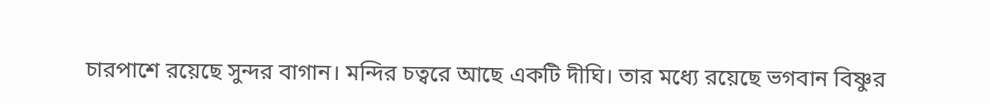চারপাশে রয়েছে সুন্দর বাগান। মন্দির চত্বরে আছে একটি দীঘি। তার মধ্যে রয়েছে ভগবান বিষ্ণুর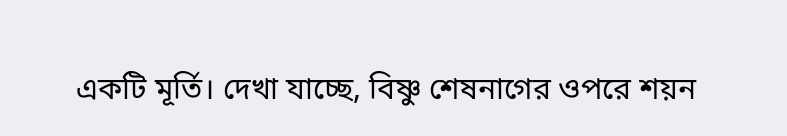একটি মূর্তি। দেখা যাচ্ছে, বিষ্ণু শেষনাগের ওপরে শয়ন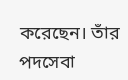করেছেন। তাঁর পদসেবা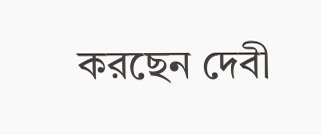করছেন দেবী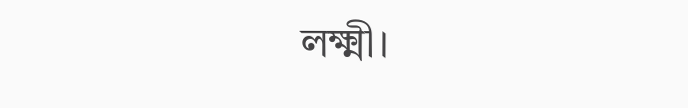লক্ষ্মী।